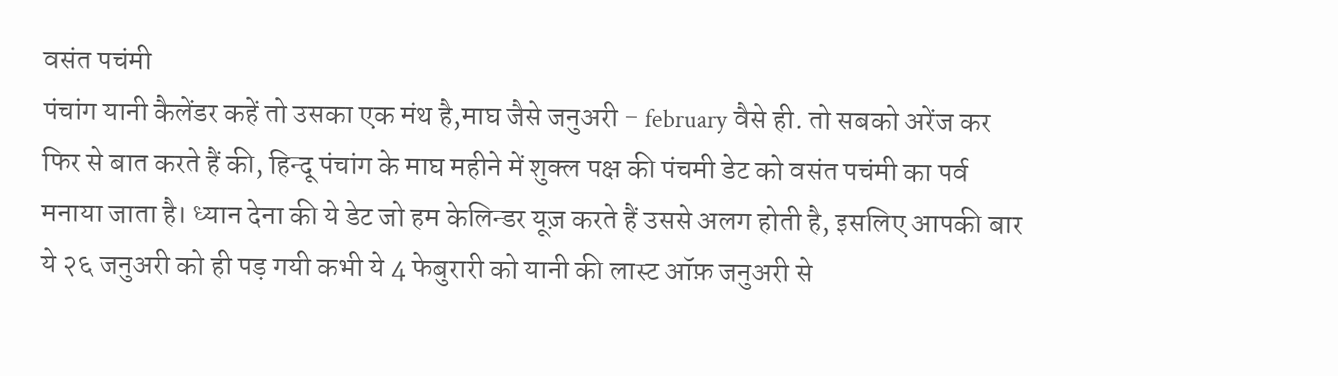वसंत पचंमी
पंचांग यानी कैलेंडर कहें तो उसका एक मंथ है,माघ जैसे जनुअरी - february वैसे ही. तो सबको अरेंज कर फिर से बात करते हैं की, हिन्दू पंचांग के माघ महीने में शुक्ल पक्ष की पंचमी डेट को वसंत पचंमी का पर्व मनाया जाता है। ध्यान देना की ये डेट जो हम केलिन्डर यूज़ करते हैं उससे अलग होती है, इसलिए आपकी बार ये २६ जनुअरी को ही पड़ गयी कभी ये 4 फेबुरारी को यानी की लास्ट ऑफ़ जनुअरी से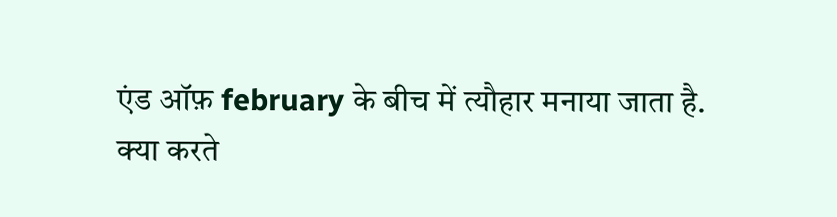एंड ऑफ़ february के बीच में त्यौहार मनाया जाता है.
क्या करते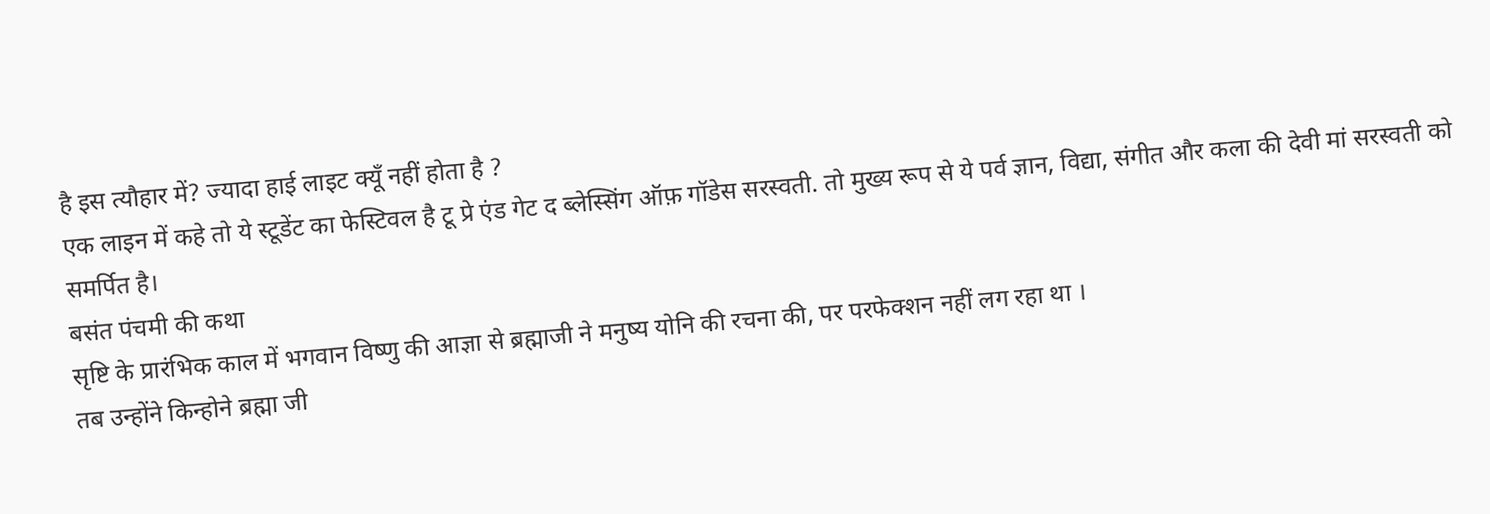है इस त्यौहार में? ज्यादा हाई लाइट क्यूँ नहीं होता है ?
एक लाइन में कहे तो ये स्टूडेंट का फेस्टिवल है टू प्रे एंड गेट द ब्लेस्सिंग ऑफ़ गॉडेस सरस्वती. तो मुख्य रूप से ये पर्व ज्ञान, विद्या, संगीत और कला की देवी मां सरस्वती को समर्पित है।
बसंत पंचमी की कथा
सृष्टि के प्रारंभिक काल में भगवान विष्णु की आज्ञा से ब्रह्माजी ने मनुष्य योनि की रचना की, पर परफेक्शन नहीं लग रहा था ।
तब उन्होंने किन्होने ब्रह्मा जी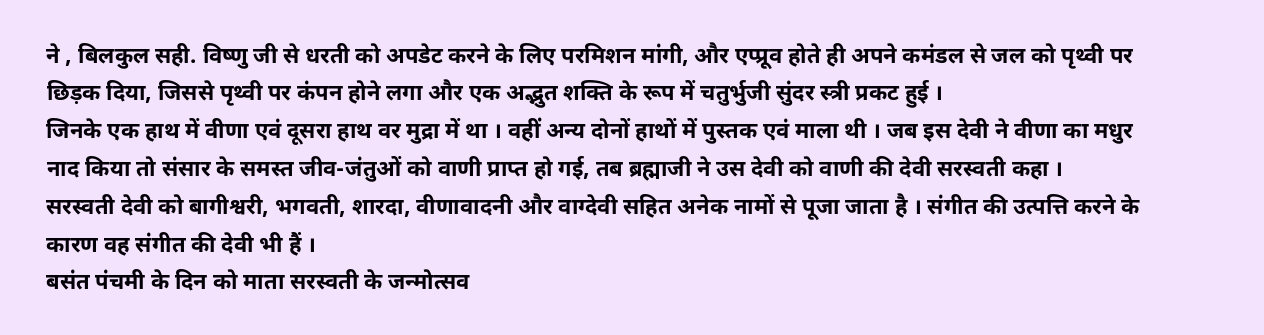ने , बिलकुल सही. विष्णु जी से धरती को अपडेट करने के लिए परमिशन मांगी, और एप्प्रूव होते ही अपने कमंडल से जल को पृथ्वी पर छिड़क दिया, जिससे पृथ्वी पर कंपन होने लगा और एक अद्भुत शक्ति के रूप में चतुर्भुजी सुंदर स्त्री प्रकट हुई ।
जिनके एक हाथ में वीणा एवं दूसरा हाथ वर मुद्रा में था । वहीं अन्य दोनों हाथों में पुस्तक एवं माला थी । जब इस देवी ने वीणा का मधुर नाद किया तो संसार के समस्त जीव-जंतुओं को वाणी प्राप्त हो गई, तब ब्रह्माजी ने उस देवी को वाणी की देवी सरस्वती कहा ।
सरस्वती देवी को बागीश्वरी, भगवती, शारदा, वीणावादनी और वाग्देवी सहित अनेक नामों से पूजा जाता है । संगीत की उत्पत्ति करने के कारण वह संगीत की देवी भी हैं ।
बसंत पंचमी के दिन को माता सरस्वती के जन्मोत्सव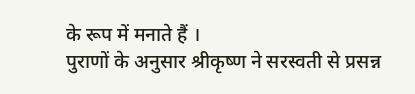के रूप में मनाते हैं ।
पुराणों के अनुसार श्रीकृष्ण ने सरस्वती से प्रसन्न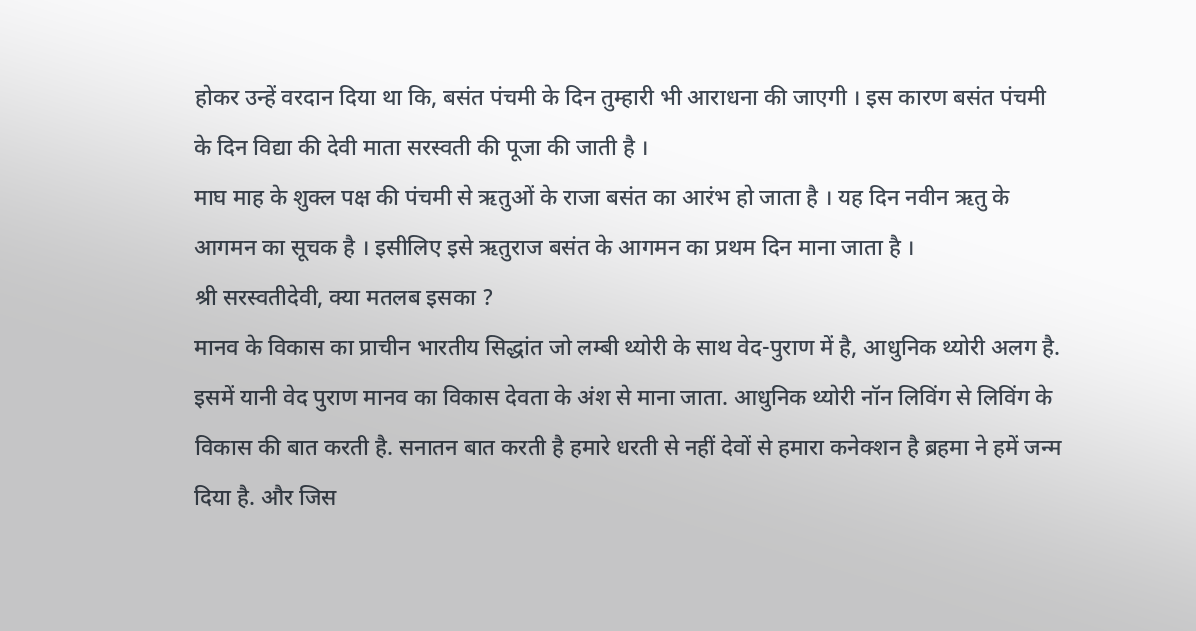होकर उन्हें वरदान दिया था कि, बसंत पंचमी के दिन तुम्हारी भी आराधना की जाएगी । इस कारण बसंत पंचमी के दिन विद्या की देवी माता सरस्वती की पूजा की जाती है ।
माघ माह के शुक्ल पक्ष की पंचमी से ऋतुओं के राजा बसंत का आरंभ हो जाता है । यह दिन नवीन ऋतु के आगमन का सूचक है । इसीलिए इसे ऋतुराज बसंत के आगमन का प्रथम दिन माना जाता है ।
श्री सरस्वतीदेवी, क्या मतलब इसका ?
मानव के विकास का प्राचीन भारतीय सिद्धांत जो लम्बी थ्योरी के साथ वेद-पुराण में है, आधुनिक थ्योरी अलग है. इसमें यानी वेद पुराण मानव का विकास देवता के अंश से माना जाता. आधुनिक थ्योरी नॉन लिविंग से लिविंग के विकास की बात करती है. सनातन बात करती है हमारे धरती से नहीं देवों से हमारा कनेक्शन है ब्रहमा ने हमें जन्म दिया है. और जिस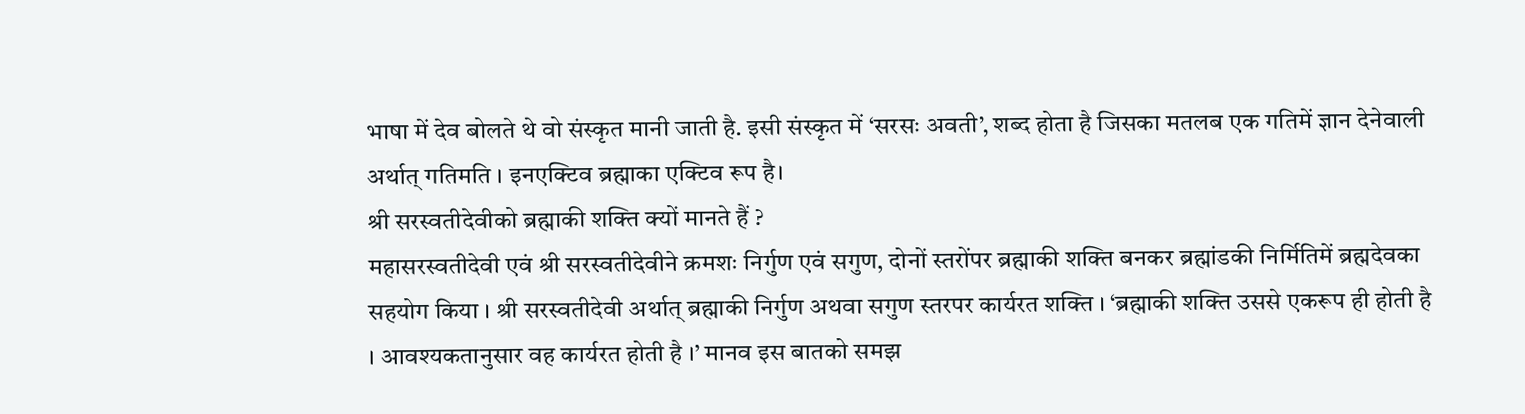भाषा में देव बोलते थे वो संस्कृत मानी जाती है. इसी संस्कृत में ‘सरसः अवती’, शब्द होता है जिसका मतलब एक गतिमें ज्ञान देनेवाली अर्थात् गतिमति । इनएक्टिव ब्रह्माका एक्टिव रूप है।
श्री सरस्वतीदेवीको ब्रह्माकी शक्ति क्यों मानते हैं ?
महासरस्वतीदेवी एवं श्री सरस्वतीदेवीने क्रमशः निर्गुण एवं सगुण, दोनों स्तरोंपर ब्रह्माकी शक्ति बनकर ब्रह्मांडकी निर्मितिमें ब्रह्मदेवका सहयोग किया । श्री सरस्वतीदेवी अर्थात् ब्रह्माकी निर्गुण अथवा सगुण स्तरपर कार्यरत शक्ति । ‘ब्रह्माकी शक्ति उससे एकरूप ही होती है । आवश्यकतानुसार वह कार्यरत होती है ।’ मानव इस बातको समझ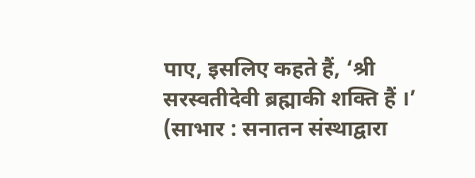पाए, इसलिए कहते हैं, ‘श्री सरस्वतीदेवी ब्रह्माकी शक्ति हैं ।’
(साभार : सनातन संस्थाद्वारा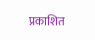प्रकाशित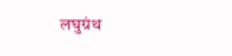लघुग्रंथ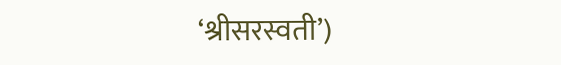‘श्रीसरस्वती’)